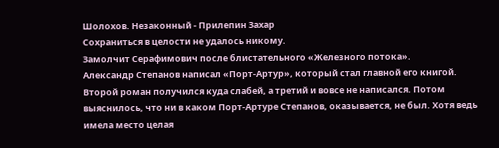Шолохов. Незаконный - Прилепин Захар
Сохраниться в целости не удалось никому.
Замолчит Серафимович после блистательного «Железного потока».
Александр Степанов написал «Порт-Артур», который стал главной его книгой. Второй роман получился куда слабей, а третий и вовсе не написался. Потом выяснилось, что ни в каком Порт-Артуре Степанов, оказывается, не был. Хотя ведь имела место целая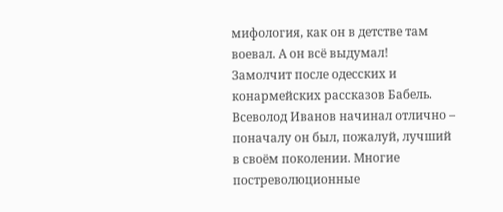мифология, как он в детстве там воевал. А он всё выдумал!
Замолчит после одесских и конармейских рассказов Бабель.
Всеволод Иванов начинал отлично – поначалу он был, пожалуй, лучший в своём поколении. Многие постреволюционные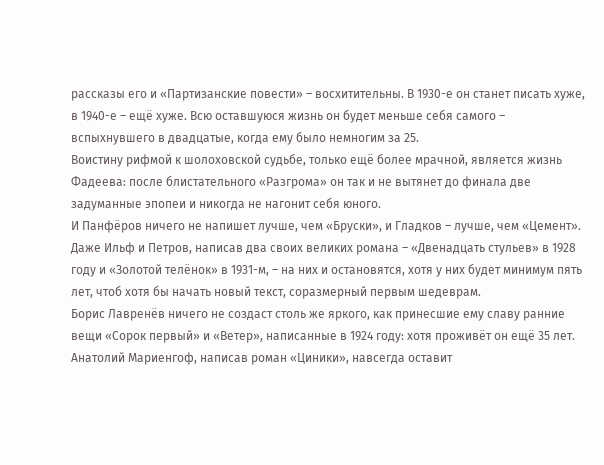рассказы его и «Партизанские повести» – восхитительны. В 1930-е он станет писать хуже, в 1940-е – ещё хуже. Всю оставшуюся жизнь он будет меньше себя самого – вспыхнувшего в двадцатые, когда ему было немногим за 25.
Воистину рифмой к шолоховской судьбе, только ещё более мрачной, является жизнь Фадеева: после блистательного «Разгрома» он так и не вытянет до финала две задуманные эпопеи и никогда не нагонит себя юного.
И Панфёров ничего не напишет лучше, чем «Бруски», и Гладков – лучше, чем «Цемент».
Даже Ильф и Петров, написав два своих великих романа – «Двенадцать стульев» в 1928 году и «Золотой телёнок» в 1931-м, – на них и остановятся, хотя у них будет минимум пять лет, чтоб хотя бы начать новый текст, соразмерный первым шедеврам.
Борис Лавренёв ничего не создаст столь же яркого, как принесшие ему славу ранние вещи «Сорок первый» и «Ветер», написанные в 1924 году: хотя проживёт он ещё 35 лет.
Анатолий Мариенгоф, написав роман «Циники», навсегда оставит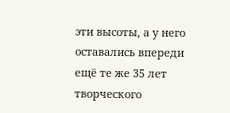эти высоты, а у него оставались впереди ещё те же 35 лет творческого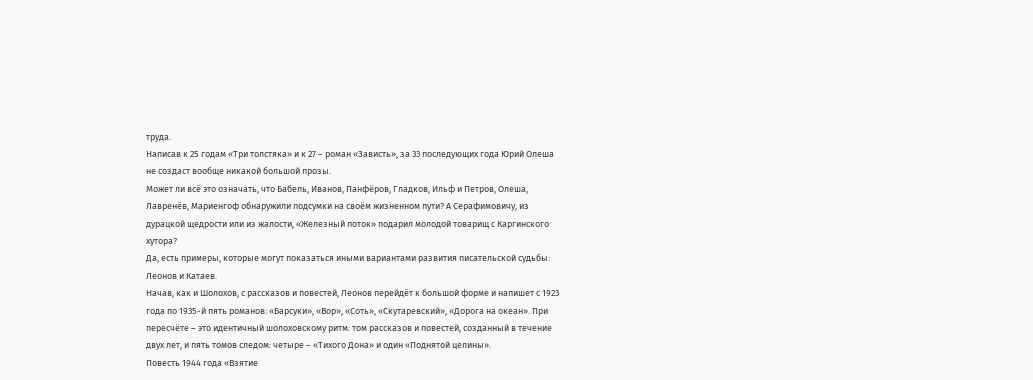труда.
Написав к 25 годам «Три толстяка» и к 27 – роман «Зависть», за 33 последующих года Юрий Олеша не создаст вообще никакой большой прозы.
Может ли всё это означать, что Бабель, Иванов, Панфёров, Гладков, Ильф и Петров, Олеша, Лавренёв, Мариенгоф обнаружили подсумки на своём жизненном пути? А Серафимовичу, из дурацкой щедрости или из жалости, «Железный поток» подарил молодой товарищ с Каргинского хутора?
Да, есть примеры, которые могут показаться иными вариантами развития писательской судьбы: Леонов и Катаев.
Начав, как и Шолохов, с рассказов и повестей, Леонов перейдёт к большой форме и напишет с 1923 года по 1935-й пять романов: «Барсуки», «Вор», «Соть», «Скутаревский», «Дорога на океан». При пересчёте – это идентичный шолоховскому ритм: том рассказов и повестей, созданный в течение двух лет, и пять томов следом: четыре – «Тихого Дона» и один «Поднятой целины».
Повесть 1944 года «Взятие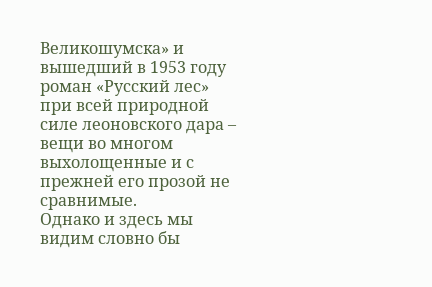Великошумска» и вышедший в 1953 году роман «Русский лес» при всей природной силе леоновского дара – вещи во многом выхолощенные и с прежней его прозой не сравнимые.
Однако и здесь мы видим словно бы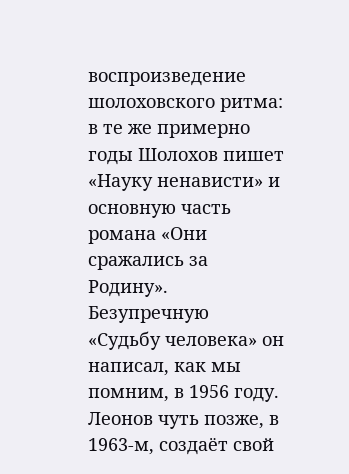воспроизведение шолоховского ритма: в те же примерно годы Шолохов пишет «Науку ненависти» и основную часть романа «Они сражались за Родину». Безупречную «Судьбу человека» он написал, как мы помним, в 1956 году.
Леонов чуть позже, в 1963-м, создаёт свой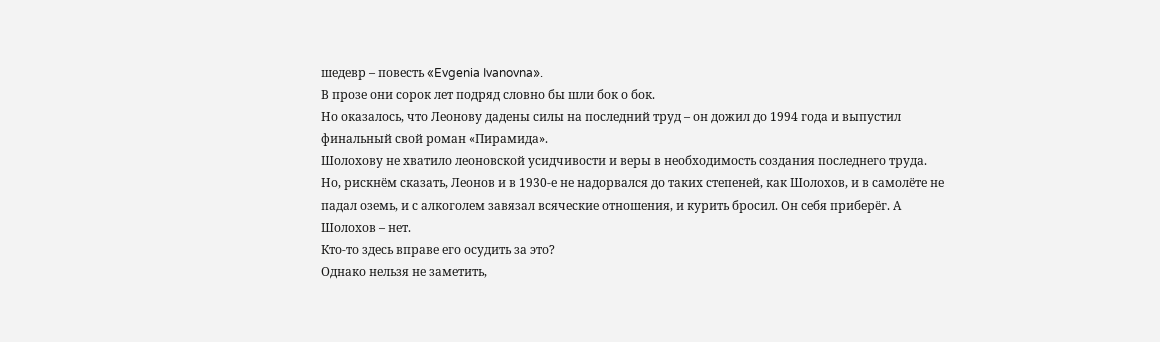шедевр – повесть «Evgenia Ivanovna».
В прозе они сорок лет подряд словно бы шли бок о бок.
Но оказалось, что Леонову дадены силы на последний труд – он дожил до 1994 года и выпустил финальный свой роман «Пирамида».
Шолохову не хватило леоновской усидчивости и веры в необходимость создания последнего труда. Но, рискнём сказать, Леонов и в 1930-е не надорвался до таких степеней, как Шолохов, и в самолёте не падал оземь, и с алкоголем завязал всяческие отношения, и курить бросил. Он себя приберёг. А Шолохов – нет.
Кто-то здесь вправе его осудить за это?
Однако нельзя не заметить,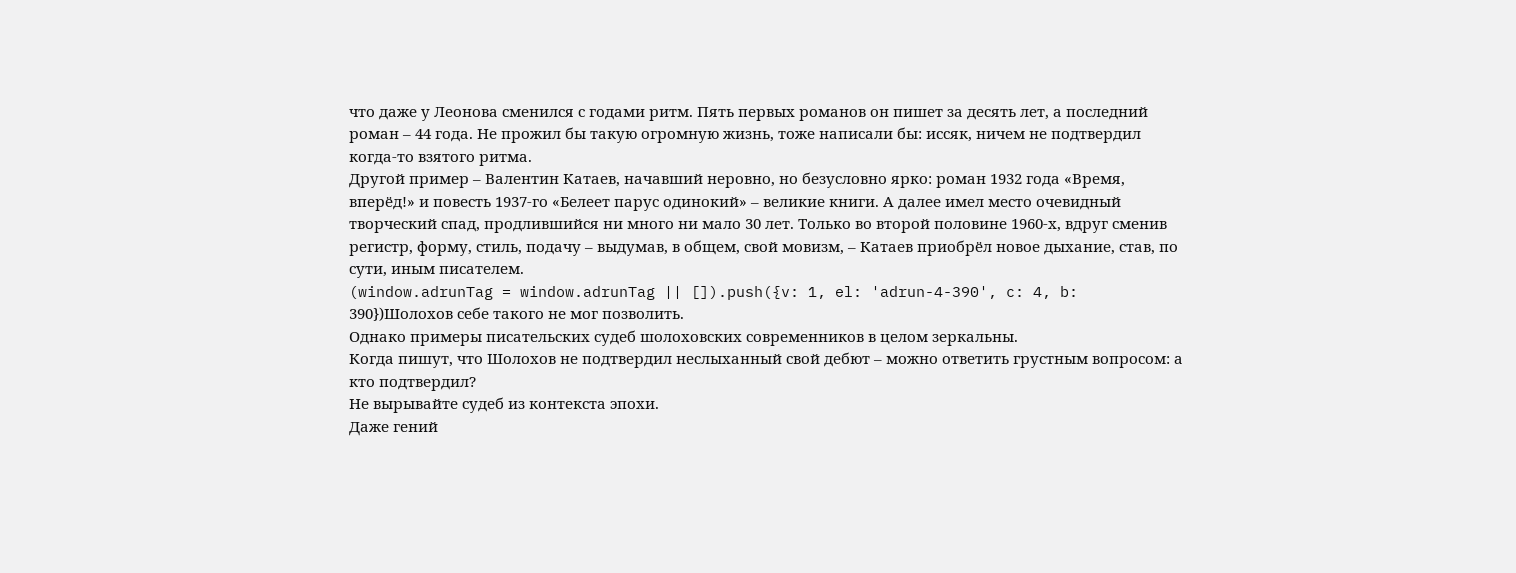что даже у Леонова сменился с годами ритм. Пять первых романов он пишет за десять лет, а последний роман – 44 года. Не прожил бы такую огромную жизнь, тоже написали бы: иссяк, ничем не подтвердил когда-то взятого ритма.
Другой пример – Валентин Катаев, начавший неровно, но безусловно ярко: роман 1932 года «Время, вперёд!» и повесть 1937-го «Белеет парус одинокий» – великие книги. А далее имел место очевидный творческий спад, продлившийся ни много ни мало 30 лет. Только во второй половине 1960-х, вдруг сменив регистр, форму, стиль, подачу – выдумав, в общем, свой мовизм, – Катаев приобрёл новое дыхание, став, по сути, иным писателем.
(window.adrunTag = window.adrunTag || []).push({v: 1, el: 'adrun-4-390', c: 4, b: 390})Шолохов себе такого не мог позволить.
Однако примеры писательских судеб шолоховских современников в целом зеркальны.
Когда пишут, что Шолохов не подтвердил неслыханный свой дебют – можно ответить грустным вопросом: а кто подтвердил?
Не вырывайте судеб из контекста эпохи.
Даже гений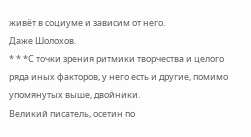живёт в социуме и зависим от него.
Даже Шолохов.
* * *С точки зрения ритмики творчества и целого ряда иных факторов, у него есть и другие, помимо упомянутых выше, двойники.
Великий писатель, осетин по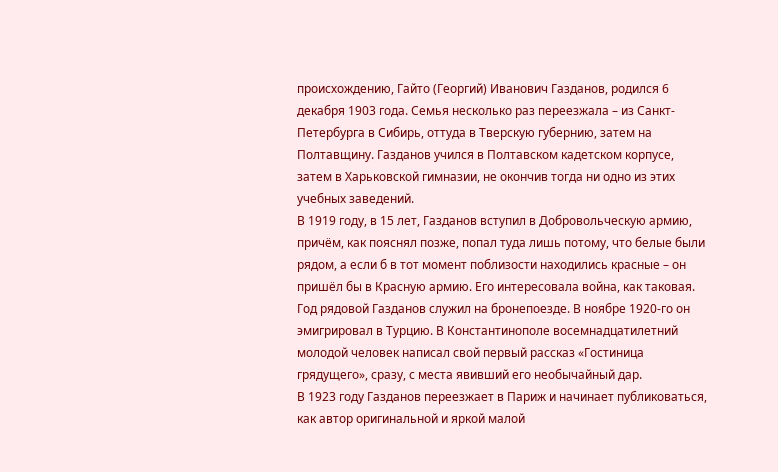происхождению, Гайто (Георгий) Иванович Газданов, родился 6 декабря 1903 года. Семья несколько раз переезжала – из Санкт-Петербурга в Сибирь, оттуда в Тверскую губернию, затем на Полтавщину. Газданов учился в Полтавском кадетском корпусе, затем в Харьковской гимназии, не окончив тогда ни одно из этих учебных заведений.
В 1919 году, в 15 лет, Газданов вступил в Добровольческую армию, причём, как пояснял позже, попал туда лишь потому, что белые были рядом, а если б в тот момент поблизости находились красные – он пришёл бы в Красную армию. Его интересовала война, как таковая.
Год рядовой Газданов служил на бронепоезде. В ноябре 1920-го он эмигрировал в Турцию. В Константинополе восемнадцатилетний молодой человек написал свой первый рассказ «Гостиница грядущего», сразу, с места явивший его необычайный дар.
В 1923 году Газданов переезжает в Париж и начинает публиковаться, как автор оригинальной и яркой малой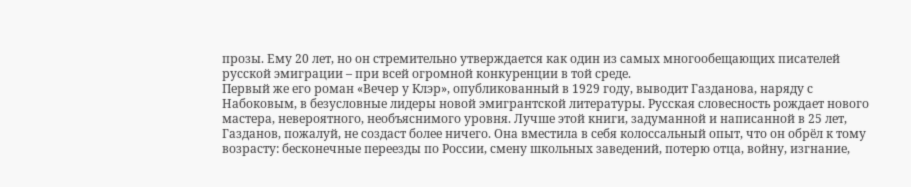прозы. Ему 20 лет, но он стремительно утверждается как один из самых многообещающих писателей русской эмиграции – при всей огромной конкуренции в той среде.
Первый же его роман «Вечер у Клэр», опубликованный в 1929 году, выводит Газданова, наряду с Набоковым, в безусловные лидеры новой эмигрантской литературы. Русская словесность рождает нового мастера, невероятного, необъяснимого уровня. Лучше этой книги, задуманной и написанной в 25 лет, Газданов, пожалуй, не создаст более ничего. Она вместила в себя колоссальный опыт, что он обрёл к тому возрасту: бесконечные переезды по России, смену школьных заведений, потерю отца, войну, изгнание,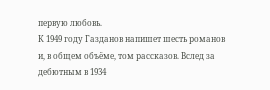первую любовь.
К 1949 году Газданов напишет шесть романов и, в общем объёме, том рассказов. Вслед за дебютным в 1934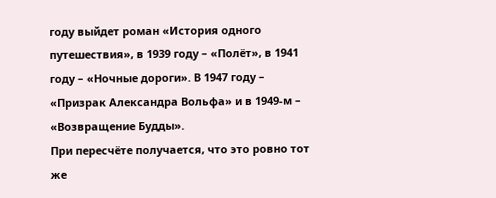году выйдет роман «История одного путешествия», в 1939 году – «Полёт», в 1941 году – «Ночные дороги». В 1947 году – «Призрак Александра Вольфа» и в 1949-м – «Возвращение Будды».
При пересчёте получается, что это ровно тот же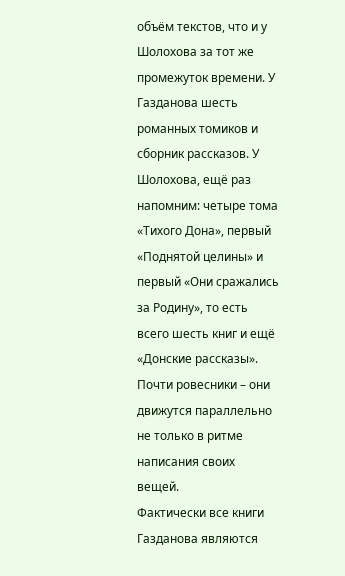объём текстов, что и у Шолохова за тот же промежуток времени. У Газданова шесть романных томиков и сборник рассказов. У Шолохова, ещё раз напомним: четыре тома «Тихого Дона», первый «Поднятой целины» и первый «Они сражались за Родину», то есть всего шесть книг и ещё «Донские рассказы».
Почти ровесники – они движутся параллельно не только в ритме написания своих вещей.
Фактически все книги Газданова являются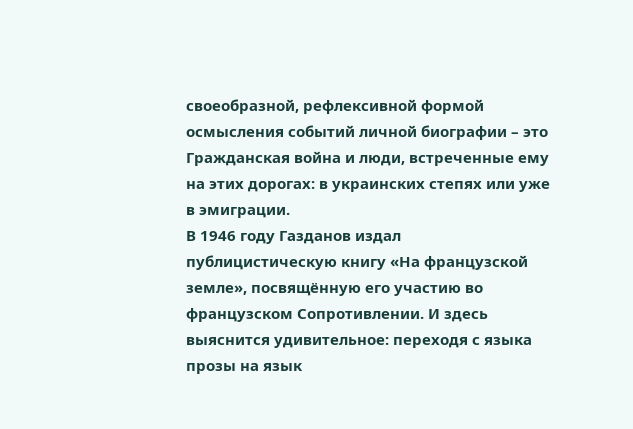своеобразной, рефлексивной формой осмысления событий личной биографии – это Гражданская война и люди, встреченные ему на этих дорогах: в украинских степях или уже в эмиграции.
В 1946 году Газданов издал публицистическую книгу «На французской земле», посвящённую его участию во французском Сопротивлении. И здесь выяснится удивительное: переходя с языка прозы на язык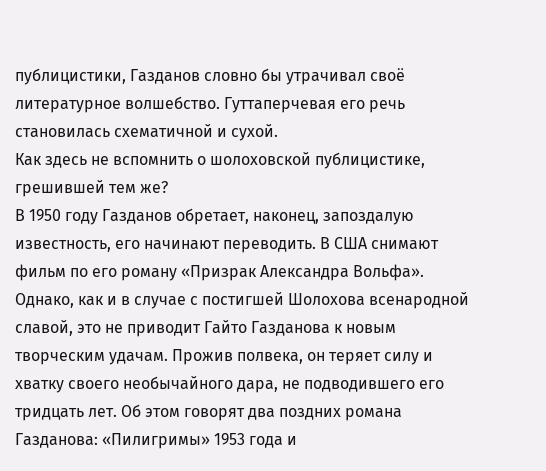публицистики, Газданов словно бы утрачивал своё литературное волшебство. Гуттаперчевая его речь становилась схематичной и сухой.
Как здесь не вспомнить о шолоховской публицистике, грешившей тем же?
В 1950 году Газданов обретает, наконец, запоздалую известность, его начинают переводить. В США снимают фильм по его роману «Призрак Александра Вольфа». Однако, как и в случае с постигшей Шолохова всенародной славой, это не приводит Гайто Газданова к новым творческим удачам. Прожив полвека, он теряет силу и хватку своего необычайного дара, не подводившего его тридцать лет. Об этом говорят два поздних романа Газданова: «Пилигримы» 1953 года и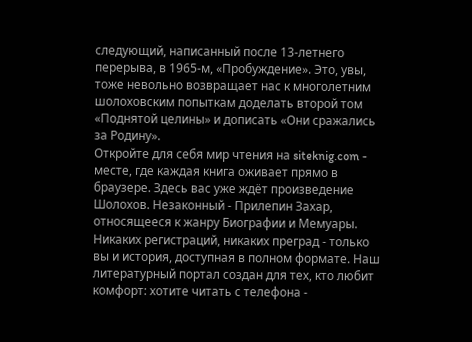следующий, написанный после 13-летнего перерыва, в 1965-м, «Пробуждение». Это, увы, тоже невольно возвращает нас к многолетним шолоховским попыткам доделать второй том «Поднятой целины» и дописать «Они сражались за Родину».
Откройте для себя мир чтения на siteknig.com - месте, где каждая книга оживает прямо в браузере. Здесь вас уже ждёт произведение Шолохов. Незаконный - Прилепин Захар, относящееся к жанру Биографии и Мемуары. Никаких регистраций, никаких преград - только вы и история, доступная в полном формате. Наш литературный портал создан для тех, кто любит комфорт: хотите читать с телефона -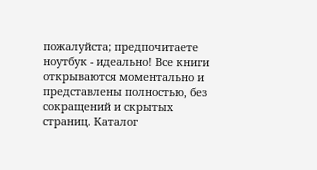пожалуйста; предпочитаете ноутбук - идеально! Все книги открываются моментально и представлены полностью, без сокращений и скрытых страниц. Каталог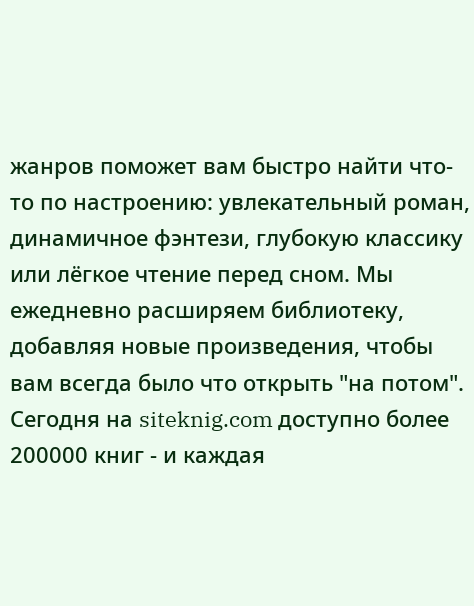жанров поможет вам быстро найти что-то по настроению: увлекательный роман, динамичное фэнтези, глубокую классику или лёгкое чтение перед сном. Мы ежедневно расширяем библиотеку, добавляя новые произведения, чтобы вам всегда было что открыть "на потом". Сегодня на siteknig.com доступно более 200000 книг - и каждая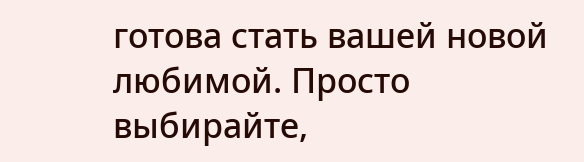готова стать вашей новой любимой. Просто выбирайте,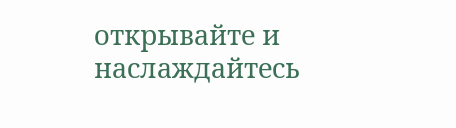открывайте и наслаждайтесь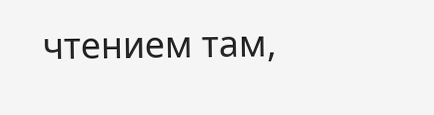чтением там,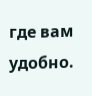где вам удобно.